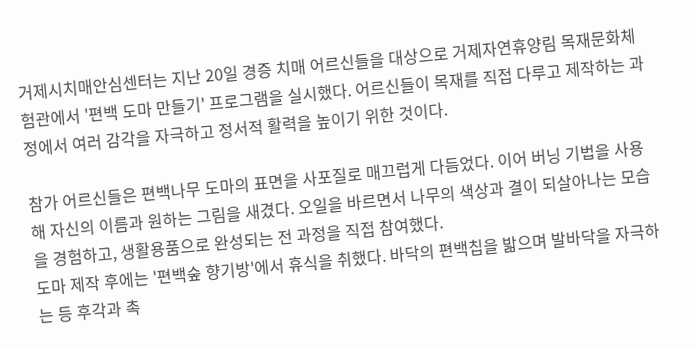거제시치매안심센터는 지난 20일 경증 치매 어르신들을 대상으로 거제자연휴양림 목재문화체험관에서 '편백 도마 만들기' 프로그램을 실시했다. 어르신들이 목재를 직접 다루고 제작하는 과정에서 여러 감각을 자극하고 정서적 활력을 높이기 위한 것이다.

참가 어르신들은 편백나무 도마의 표면을 사포질로 매끄럽게 다듬었다. 이어 버닝 기법을 사용해 자신의 이름과 원하는 그림을 새겼다. 오일을 바르면서 나무의 색상과 결이 되살아나는 모습을 경험하고, 생활용품으로 완성되는 전 과정을 직접 참여했다.
도마 제작 후에는 '편백숲 향기방'에서 휴식을 취했다. 바닥의 편백칩을 밟으며 발바닥을 자극하는 등 후각과 촉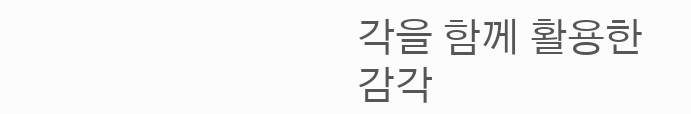각을 함께 활용한 감각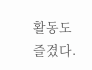활동도 즐겼다.